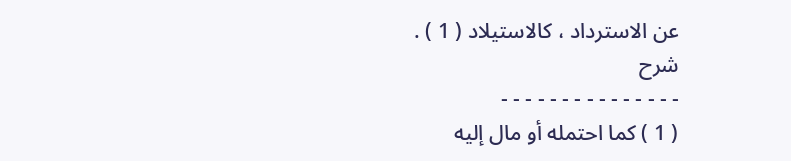عن الاسترداد ، كالاستيلاد ( 1 ) .
شرح
- - - - - - - - - - - - - - -
( 1 ) كما احتمله أو مال إليه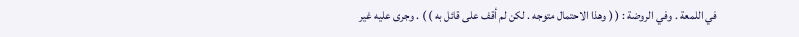في اللمعة . وفي الروضة : ( ( وهذا الاحتمال متوجه . لكن لم أقف على قائل به ) ) . وجرى عليه غير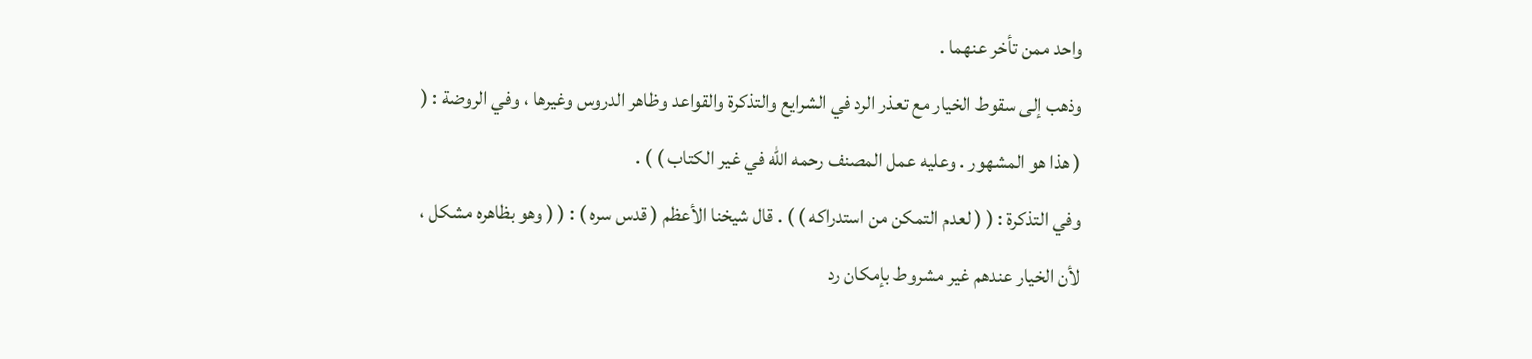واحد ممن تأخر عنهما .
وذهب إلى سقوط الخيار مع تعذر الرد في الشرايع والتذكرة والقواعد وظاهر الدروس وغيرها ، وفي الروضة : ( ( هذا هو المشهور . وعليه عمل المصنف رحمه الله في غير الكتاب ) ) .
وفي التذكرة : ( ( لعدم التمكن من استدراكه ) ) . قال شيخنا الأعظم ( قدس سره ) : ( ( وهو بظاهره مشكل ، لأن الخيار عندهم غير مشروط بإمكان رد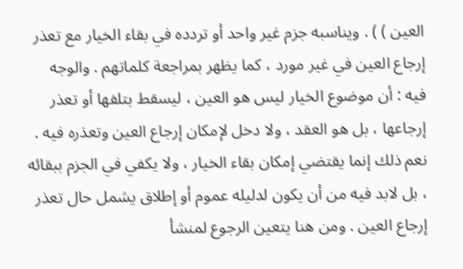العين ) ) . ويناسبه جزم غير واحد أو تردده في بقاء الخيار مع تعذر إرجاع العين في غير مورد ، كما يظهر بمراجعة كلماتهم . والوجه فيه : أن موضوع الخيار ليس هو العين ، ليسقط بتلفها أو تعذر إرجاعها ، بل هو العقد ، ولا دخل لإمكان إرجاع العين وتعذره فيه .
نعم ذلك إنما يقتضي إمكان بقاء الخيار ، ولا يكفي في الجزم ببقائه ، بل لابد فيه من أن يكون لدليله عموم أو إطلاق يشمل حال تعذر إرجاع العين . ومن هنا يتعين الرجوع لمنشأ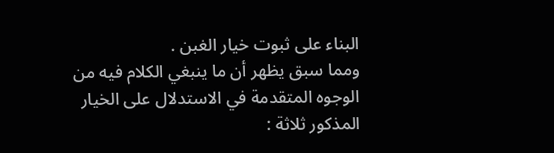البناء على ثبوت خيار الغبن .
ومما سبق يظهر أن ما ينبغي الكلام فيه من الوجوه المتقدمة في الاستدلال على الخيار المذكور ثلاثة :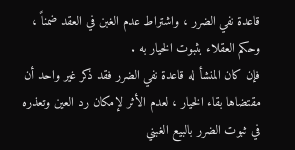قاعدة نفي الضرر ، واشتراط عدم الغبن في العقد ضمناً ، وحكم العقلاء بثبوت الخيار به .
فإن كان المنشأ له قاعدة نفي الضرر فقد ذكر غير واحد أن مقتضاها بقاء الخيار ، لعدم الأثر لإمكان رد العين وتعذره في ثبوت الضرر بالبيع الغبني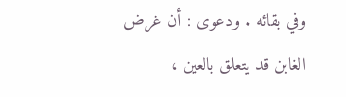وفي بقائه . ودعوى : أن غرض الغابن قد يتعلق بالعين ،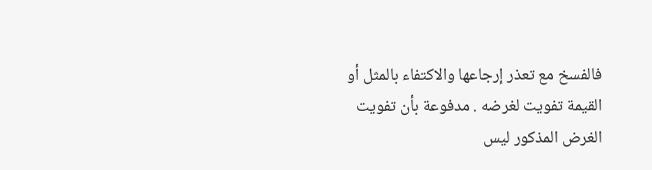فالفسخ مع تعذر إرجاعها والاكتفاء بالمثل أو القيمة تفويت لغرضه . مدفوعة بأن تفويت الغرض المذكور ليس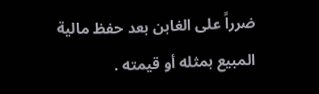ضرراً على الغابن بعد حفظ مالية المبيع بمثله أو قيمته .